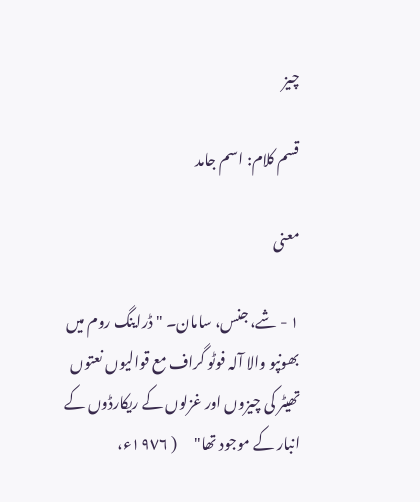چیز

قسم کلام: اسم جامد

معنی

١ - شے، جنس، سامان۔ "ڈراینگ روم میں بھونپو والا آلہ فوٹو گراف مع قوالیوں نعتوں تھیٹر کی چیزوں اور غزلوں کے ریکارڈوں کے انبار کے موجود تھا"      ( ١٩٧٦ء،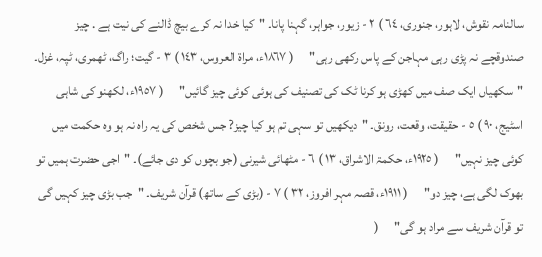سالنامہ نقوش، لاہور، جنوری، ٦٤ ) ٢ - زیور، جواہر، گہنا پانا۔ "کیا خدا نہ کرے بیچ ڈالنے کی نیت ہے . چیز صندوقچے نہ پڑی رہی مہاجن کے پاس رکھی رہی"      ( ١٨٦٧ء، مراۃ العروس، ١٤٣ ) ٣ - گیت؛ راگ، ٹھمری، ٹپہ، غزل۔ "سکھیاں ایک صف میں کھڑی ہو کرنا ٹک کی تصنیف کی ہوئی کوئی چیز گائیں"      ( ١٩٥٧ء، لکھنو کی شاہی اسٹیج، ٩٠ ) ٥ - حقیقت، وقعت، رونق۔ "دیکھیں تو سہی تم ہو کیا چیز? جس شخص کی یہ راہ نہ ہو وہ حکمت میں کوئی چیز نہیں"      ( ١٩٢٥ء، حکمۃ الاشراق، ١٣ ) ٦ - مٹھائی شیرنی (جو بچوں کو دی جائے)۔ "اجی حضرت ہمیں تو بھوک لگی ہے، چیز دو"      ( ١٩١١ء، قصہ مہر افروز، ٣٢ ) ٧ - (بڑی کے ساتھ) قرآن شریف۔ "جب بڑی چیز کہیں گی تو قرآن شریف سے مراد ہو گی"      (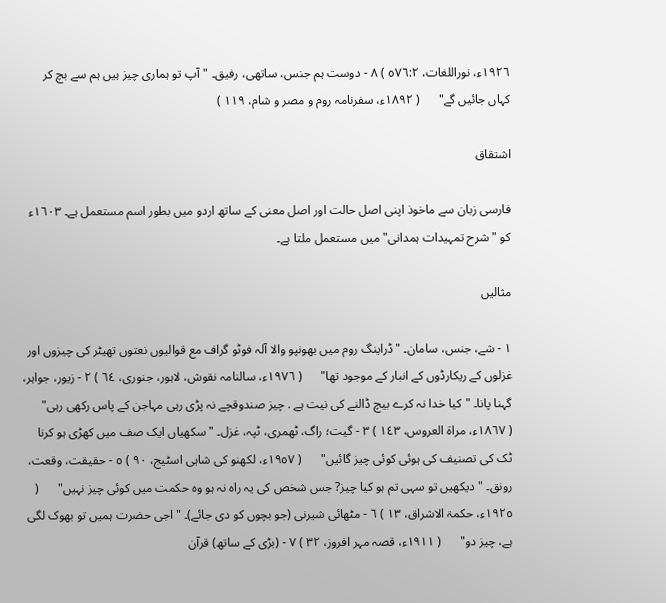١٩٢٦ء، نوراللغات، ٥٧٦:٢ ) ٨ - دوست ہم جنس، ساتھی، رفیق۔ "آپ تو ہماری چیز ہیں ہم سے بچ کر کہاں جائیں گے"      ( ١٨٩٢ء، سفرنامہ روم و مصر و شام، ١١٩ )

اشتقاق

فارسی زبان سے ماخوذ اپنی اصل حالت اور اصل معنی کے ساتھ اردو میں بطور اسم مستعمل ہے۔ ١٦٠٣ء کو "شرح تمہیدات ہمدانی" میں مستعمل ملتا ہے۔

مثالیں

١ - شے، جنس، سامان۔ "ڈراینگ روم میں بھونپو والا آلہ فوٹو گراف مع قوالیوں نعتوں تھیٹر کی چیزوں اور غزلوں کے ریکارڈوں کے انبار کے موجود تھا"      ( ١٩٧٦ء، سالنامہ نقوش، لاہور، جنوری، ٦٤ ) ٢ - زیور، جواہر، گہنا پانا۔ "کیا خدا نہ کرے بیچ ڈالنے کی نیت ہے . چیز صندوقچے نہ پڑی رہی مہاجن کے پاس رکھی رہی"      ( ١٨٦٧ء، مراۃ العروس، ١٤٣ ) ٣ - گیت؛ راگ، ٹھمری، ٹپہ، غزل۔ "سکھیاں ایک صف میں کھڑی ہو کرنا ٹک کی تصنیف کی ہوئی کوئی چیز گائیں"      ( ١٩٥٧ء، لکھنو کی شاہی اسٹیج، ٩٠ ) ٥ - حقیقت، وقعت، رونق۔ "دیکھیں تو سہی تم ہو کیا چیز? جس شخص کی یہ راہ نہ ہو وہ حکمت میں کوئی چیز نہیں"      ( ١٩٢٥ء، حکمۃ الاشراق، ١٣ ) ٦ - مٹھائی شیرنی (جو بچوں کو دی جائے)۔ "اجی حضرت ہمیں تو بھوک لگی ہے، چیز دو"      ( ١٩١١ء، قصہ مہر افروز، ٣٢ ) ٧ - (بڑی کے ساتھ) قرآن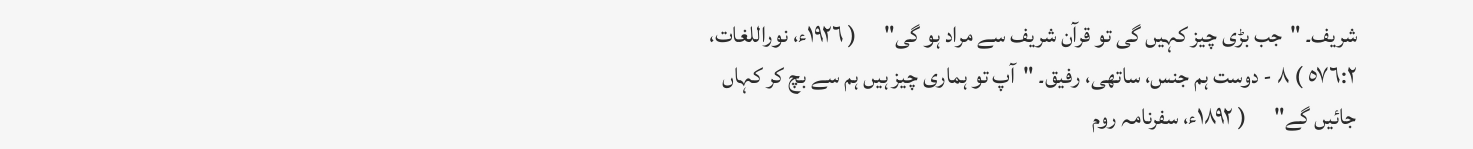شریف۔ "جب بڑی چیز کہیں گی تو قرآن شریف سے مراد ہو گی"      ( ١٩٢٦ء، نوراللغات، ٥٧٦:٢ ) ٨ - دوست ہم جنس، ساتھی، رفیق۔ "آپ تو ہماری چیز ہیں ہم سے بچ کر کہاں جائیں گے"      ( ١٨٩٢ء، سفرنامہ روم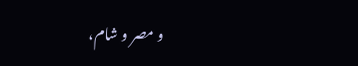و مصر و شام،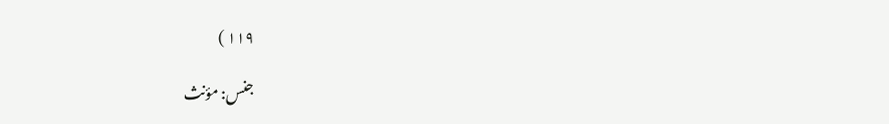١١٩ )

جنس: مؤنث